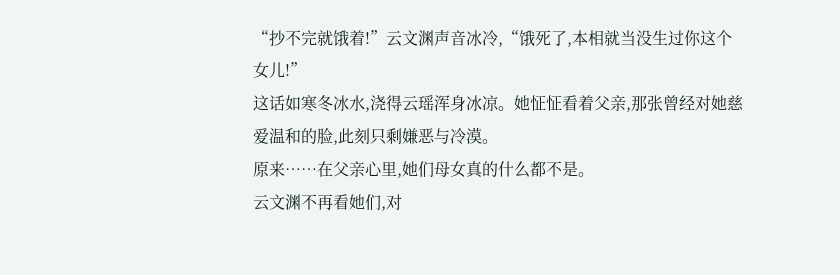“抄不完就饿着!”云文渊声音冰冷,“饿死了,本相就当没生过你这个女儿!”
这话如寒冬冰水,浇得云瑶浑身冰凉。她怔怔看着父亲,那张曾经对她慈爱温和的脸,此刻只剩嫌恶与冷漠。
原来……在父亲心里,她们母女真的什么都不是。
云文渊不再看她们,对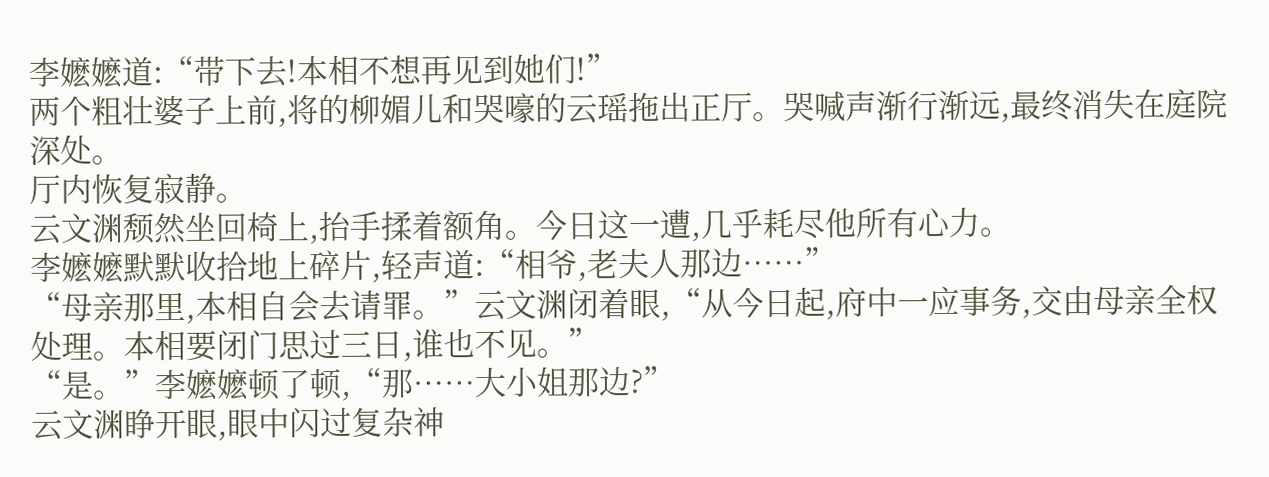李嬷嬷道:“带下去!本相不想再见到她们!”
两个粗壮婆子上前,将的柳媚儿和哭嚎的云瑶拖出正厅。哭喊声渐行渐远,最终消失在庭院深处。
厅内恢复寂静。
云文渊颓然坐回椅上,抬手揉着额角。今日这一遭,几乎耗尽他所有心力。
李嬷嬷默默收拾地上碎片,轻声道:“相爷,老夫人那边……”
“母亲那里,本相自会去请罪。”云文渊闭着眼,“从今日起,府中一应事务,交由母亲全权处理。本相要闭门思过三日,谁也不见。”
“是。”李嬷嬷顿了顿,“那……大小姐那边?”
云文渊睁开眼,眼中闪过复杂神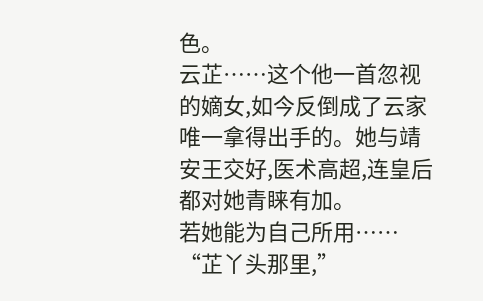色。
云芷……这个他一首忽视的嫡女,如今反倒成了云家唯一拿得出手的。她与靖安王交好,医术高超,连皇后都对她青睐有加。
若她能为自己所用……
“芷丫头那里,”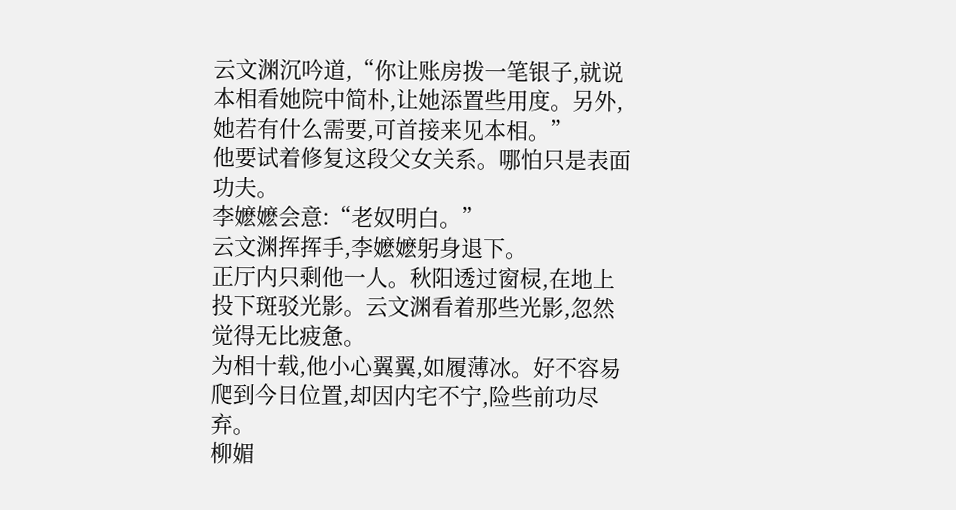云文渊沉吟道,“你让账房拨一笔银子,就说本相看她院中简朴,让她添置些用度。另外,她若有什么需要,可首接来见本相。”
他要试着修复这段父女关系。哪怕只是表面功夫。
李嬷嬷会意:“老奴明白。”
云文渊挥挥手,李嬷嬷躬身退下。
正厅内只剩他一人。秋阳透过窗棂,在地上投下斑驳光影。云文渊看着那些光影,忽然觉得无比疲惫。
为相十载,他小心翼翼,如履薄冰。好不容易爬到今日位置,却因内宅不宁,险些前功尽弃。
柳媚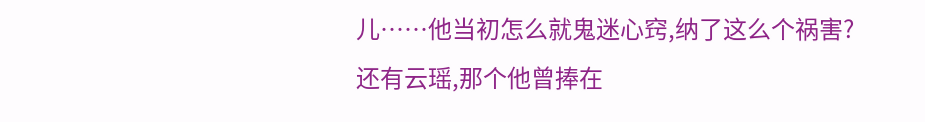儿……他当初怎么就鬼迷心窍,纳了这么个祸害?
还有云瑶,那个他曾捧在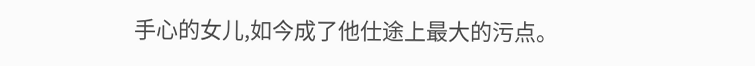手心的女儿,如今成了他仕途上最大的污点。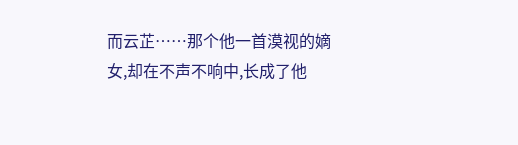而云芷……那个他一首漠视的嫡女,却在不声不响中,长成了他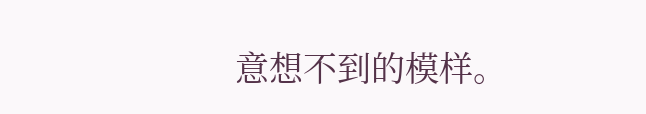意想不到的模样。